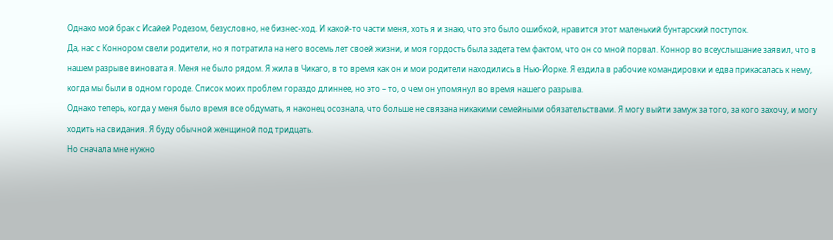Однако мой брак с Исайей Родезом, безусловно, не бизнес-ход. И какой-то части меня, хоть я и знаю, что это было ошибкой, нравится этот маленький бунтарский поступок.
Да, нас с Коннором свели родители, но я потратила на него восемь лет своей жизни, и моя гордость была задета тем фактом, что он со мной порвал. Коннор во всеуслышание заявил, что в нашем разрыве виновата я. Меня не было рядом. Я жила в Чикаго, в то время как он и мои родители находились в Нью-Йорке. Я ездила в рабочие командировки и едва прикасалась к нему, когда мы были в одном городе. Список моих проблем гораздо длиннее, но это – то, о чем он упомянул во время нашего разрыва.
Однако теперь, когда у меня было время все обдумать, я наконец осознала, что больше не связана никакими семейными обязательствами. Я могу выйти замуж за того, за кого захочу, и могу ходить на свидания. Я буду обычной женщиной под тридцать.
Но сначала мне нужно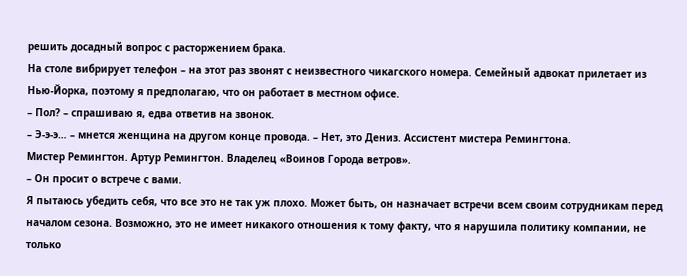решить досадный вопрос с расторжением брака.
На столе вибрирует телефон – на этот раз звонят с неизвестного чикагского номера. Семейный адвокат прилетает из Нью-Йорка, поэтому я предполагаю, что он работает в местном офисе.
– Пол? – спрашиваю я, едва ответив на звонок.
– Э-э-э… – мнется женщина на другом конце провода. – Нет, это Дениз. Ассистент мистера Ремингтона.
Мистер Ремингтон. Артур Ремингтон. Владелец «Воинов Города ветров».
– Он просит о встрече с вами.
Я пытаюсь убедить себя, что все это не так уж плохо. Может быть, он назначает встречи всем своим сотрудникам перед началом сезона. Возможно, это не имеет никакого отношения к тому факту, что я нарушила политику компании, не только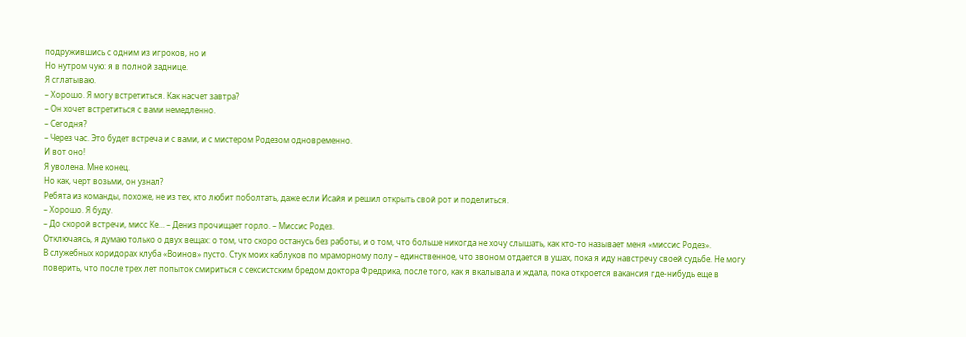подружившись с одним из игроков, но и
Но нутром чую: я в полной заднице.
Я сглатываю.
– Хорошо. Я могу встретиться. Как насчет завтра?
– Он хочет встретиться с вами немедленно.
– Сегодня?
– Через час. Это будет встреча и с вами, и с мистером Родезом одновременно.
И вот оно!
Я уволена. Мне конец.
Но как, черт возьми, он узнал?
Ребята из команды, похоже, не из тех, кто любит поболтать, даже если Исайя и решил открыть свой рот и поделиться.
– Хорошо. Я буду.
– До скорой встречи, мисс Ке… – Дениз прочищает горло. – Миссис Родез.
Отключаясь, я думаю только о двух вещах: о том, что скоро останусь без работы, и о том, что больше никогда не хочу слышать, как кто-то называет меня «миссис Родез».
В служебных коридорах клуба «Воинов» пусто. Стук моих каблуков по мраморному полу – единственное, что звоном отдается в ушах, пока я иду навстречу своей судьбе. Не могу поверить, что после трех лет попыток смириться с сексистским бредом доктора Фредрика, после того, как я вкалывала и ждала, пока откроется вакансия где-нибудь еще в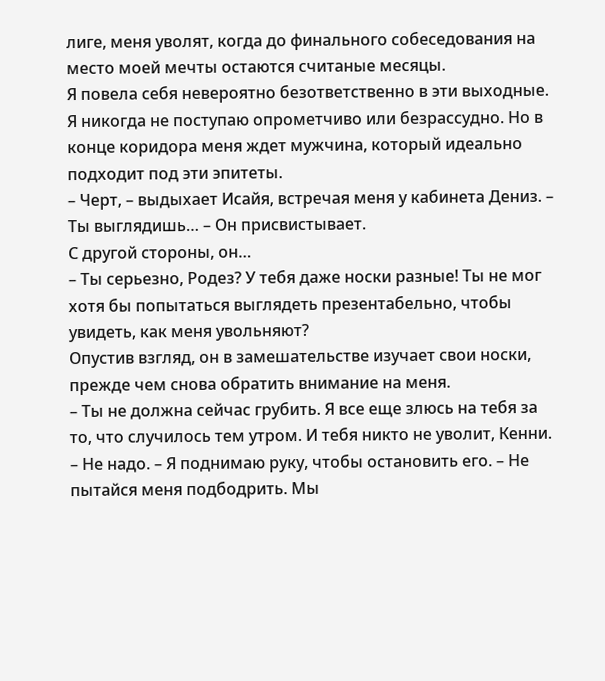лиге, меня уволят, когда до финального собеседования на место моей мечты остаются считаные месяцы.
Я повела себя невероятно безответственно в эти выходные. Я никогда не поступаю опрометчиво или безрассудно. Но в конце коридора меня ждет мужчина, который идеально подходит под эти эпитеты.
– Черт, – выдыхает Исайя, встречая меня у кабинета Дениз. – Ты выглядишь… – Он присвистывает.
С другой стороны, он…
– Ты серьезно, Родез? У тебя даже носки разные! Ты не мог хотя бы попытаться выглядеть презентабельно, чтобы увидеть, как меня увольняют?
Опустив взгляд, он в замешательстве изучает свои носки, прежде чем снова обратить внимание на меня.
– Ты не должна сейчас грубить. Я все еще злюсь на тебя за то, что случилось тем утром. И тебя никто не уволит, Кенни.
– Не надо. – Я поднимаю руку, чтобы остановить его. – Не пытайся меня подбодрить. Мы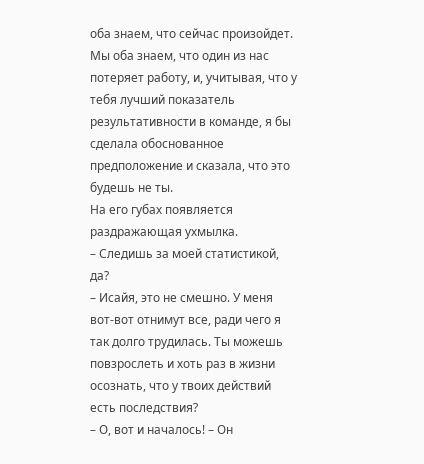оба знаем, что сейчас произойдет. Мы оба знаем, что один из нас потеряет работу, и, учитывая, что у тебя лучший показатель результативности в команде, я бы сделала обоснованное предположение и сказала, что это будешь не ты.
На его губах появляется раздражающая ухмылка.
– Следишь за моей статистикой, да?
– Исайя, это не смешно. У меня вот-вот отнимут все, ради чего я так долго трудилась. Ты можешь повзрослеть и хоть раз в жизни осознать, что у твоих действий есть последствия?
– О, вот и началось! – Он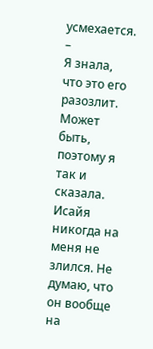усмехается. –
Я знала, что это его разозлит. Может быть, поэтому я так и сказала. Исайя никогда на меня не злился. Не думаю, что он вообще на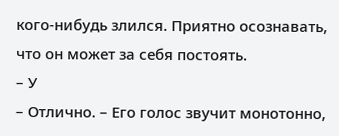кого-нибудь злился. Приятно осознавать, что он может за себя постоять.
– У
– Отлично. – Его голос звучит монотонно,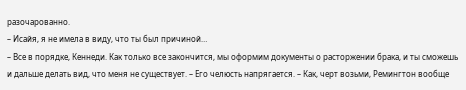разочарованно.
– Исайя, я не имела в виду, что ты был причиной…
– Все в порядке, Кеннеди. Как только все закончится, мы оформим документы о расторжении брака, и ты сможешь и дальше делать вид, что меня не существует. – Его челюсть напрягается. – Как, черт возьми, Ремингтон вообще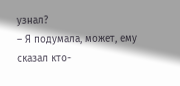узнал?
– Я подумала, может, ему сказал кто-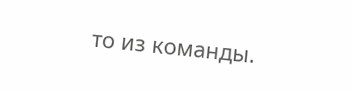то из команды.